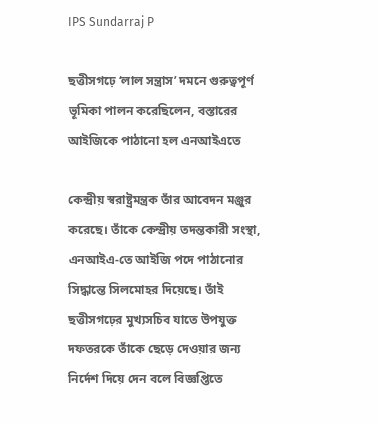IPS Sundarraj P

ছত্তীসগঢ়ে ‘লাল সন্ত্রাস’ দমনে গুরুত্বপূর্ণ ভূমিকা পালন করেছিলেন, বস্তারের আইজিকে পাঠানো হল এনআইএতে

কেন্দ্রীয় স্বরাষ্ট্রমন্ত্রক তাঁর আবেদন মঞ্জুর করেছে। তাঁকে কেন্দ্রীয় তদন্তকারী সংস্থা, এনআইএ-তে আইজি পদে পাঠানোর সিদ্ধান্তে সিলমোহর দিয়েছে। তাঁই ছত্তীসগঢ়ের মুখ‍্যসচিব যাতে উপযুক্ত দফতরকে তাঁকে ছেড়ে দেওয়ার জন্য নির্দেশ দিয়ে দেন বলে বিজ্ঞপ্তিতে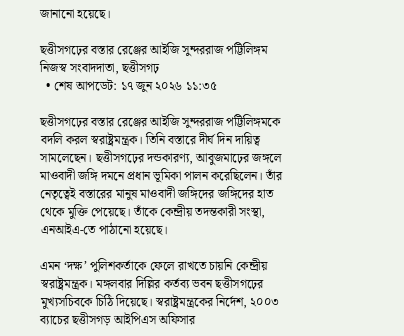জানানো হয়েছে।

ছত্তীসগঢ়ের বস্তার রেঞ্জের আইজি সুন্দররাজ পট্টিলিঙ্গম
নিজস্ব সংবাদদাতা, ছত্তীসগঢ়
  • শেষ আপডেট: ১৭ জুন ২০২৬ ১১:৩৫

ছত্তীসগঢ়ের বস্তার রেঞ্জের আইজি সুন্দররাজ পট্টিলিঙ্গমকে বদলি করল স্বরাষ্ট্রমন্ত্রক। তিনি বস্তারে দীর্ঘ দিন দায়িত্ব সামলেছেন। ছত্তীসগঢ়ের দন্ডকারণ‍্য, আবুজমাঢ়ের জঙ্গলে মাওবাদী জঙ্গি দমনে প্রধান ভূমিকা পালন করেছিলেন। তাঁর নেতৃত্বেই বস্তারের মানুষ মাওবাদী জঙ্গিদের জঙ্গিদের হাত থেকে মুক্তি পেয়েছে। তাঁকে কেন্দ্রীয় তদন্তকারী সংস্থা, এনআইএ-তে পাঠানো হয়েছে।

এমন ‘দক্ষ’ পুলিশকর্তাকে ফেলে রাখতে চায়নি কেন্দ্রীয় স্বরাষ্ট্রমন্ত্রক। মঙ্গলবার দিল্লির কর্তব‍্য ভবন ছত্তীসগঢ়ের মুখ‍্যসচিবকে চিঠি দিয়েছে। স্বরাষ্ট্রমন্ত্রকের নির্দেশ, ২০০৩ ব‍্যাচের ছত্তীসগড় আইপিএস অফিসার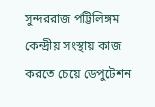সুন্দররাজ পট্টিলিঙ্গম কেন্দ্রীয় সংস্থায় কাজ করতে চেয়ে ডেপুটেশন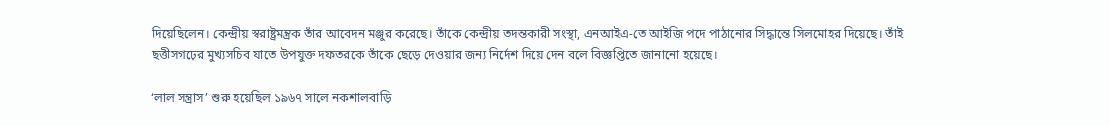দিয়েছিলেন। কেন্দ্রীয় স্বরাষ্ট্রমন্ত্রক তাঁর আবেদন মঞ্জুর করেছে। তাঁকে কেন্দ্রীয় তদন্তকারী সংস্থা, এনআইএ-তে আইজি পদে পাঠানোর সিদ্ধান্তে সিলমোহর দিয়েছে। তাঁই ছত্তীসগঢ়ের মুখ‍্যসচিব যাতে উপযুক্ত দফতরকে তাঁকে ছেড়ে দেওয়ার জন্য নির্দেশ দিয়ে দেন বলে বিজ্ঞপ্তিতে জানানো হয়েছে।

‘লাল সন্ত্রাস’ শুরু হয়েছিল ১৯৬৭ সালে নকশালবাড়ি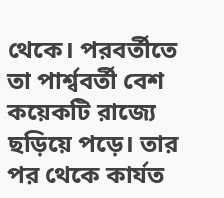থেকে। পরবর্তীতে তা পার্শ্ববর্তী বেশ কয়েকটি রাজ্যে ছড়িয়ে পড়ে। তার পর থেকে কার্যত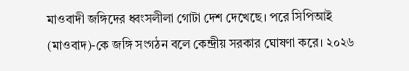মাওবাদী জঙ্গিদের ধ্বংসলীলা গোটা দেশ দেখেছে। পরে সিপিআই (মাওবাদ)-কে জঙ্গি সংগঠন বলে কেন্দ্রীয় সরকার ঘোষণা করে। ২০২৬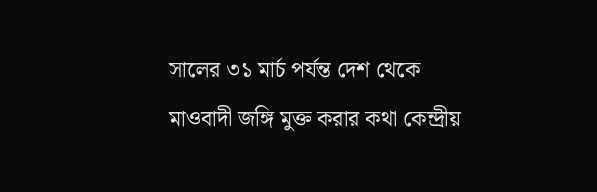সালের ৩১ মার্চ পর্যন্ত দেশ থেকে মাওবাদী জঙ্গি মুক্ত করার কথা কেন্দ্রীয়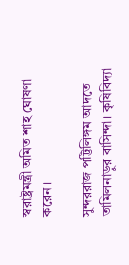স্বরাষ্ট্রমন্ত্রী অমিত শাহ ঘোষণা করেন।

সুন্দররাজ পট্টিলিঙ্গম আদতে তামিলনাড়ুর বাসিন্দা। কৃষিবিদ‍্যা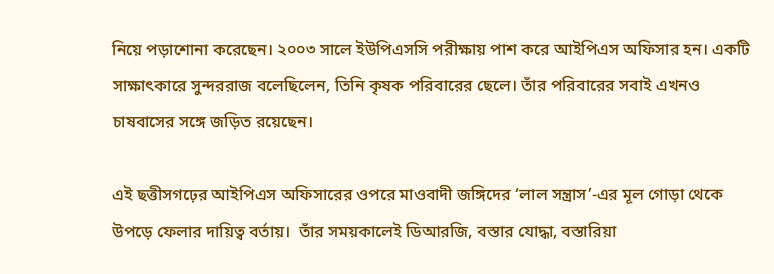নিয়ে পড়াশোনা করেছেন। ২০০৩ সালে ইউপিএসসি পরীক্ষায় পাশ করে আইপিএস অফিসার হন। একটি সাক্ষাৎকারে সুন্দররাজ বলেছিলেন, তিনি কৃষক পরিবারের ছেলে। তাঁর পরিবারের সবাই এখনও চাষবাসের সঙ্গে জড়িত রয়েছেন।

এই ছত্তীসগঢ়ের আইপিএস অফিসারের ওপরে মাওবাদী জঙ্গিদের ‘লাল সন্ত্রাস’-এর মূল গোড়া থেকে উপড়ে ফেলার দায়িত্ব বর্তায়।  তাঁর সময়কালেই ডিআরজি, বস্তার যোদ্ধা, বস্তারিয়া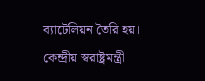ব‍্যাটেলিয়ন তৈরি হয়। কেন্দ্রীয় স্বরাষ্ট্রমন্ত্রী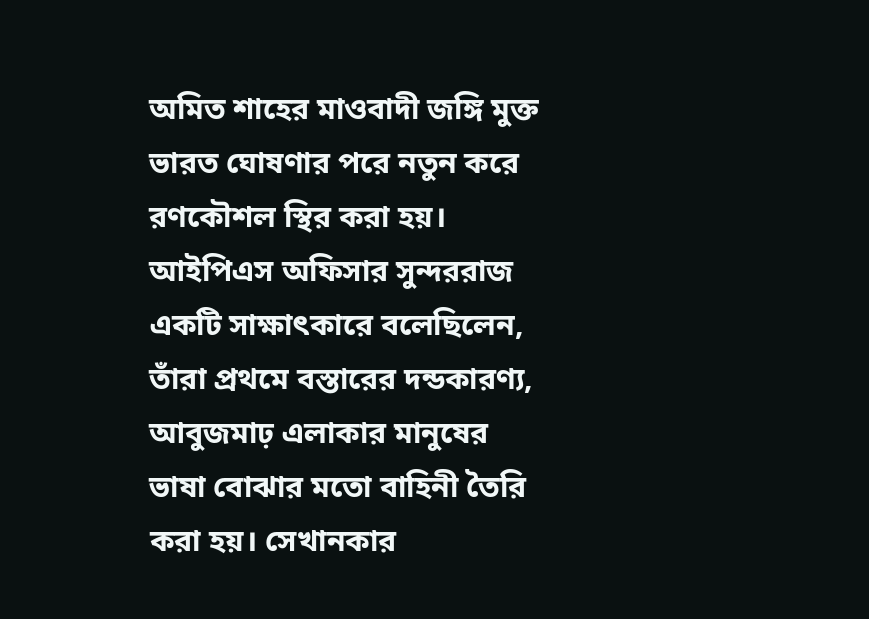অমিত শাহের মাওবাদী জঙ্গি মুক্ত ভারত ঘোষণার পরে নতুন করে রণকৌশল স্থির করা হয়। আইপিএস অফিসার সুন্দররাজ একটি সাক্ষাৎকারে বলেছিলেন, তাঁরা প্রথমে বস্তারের দন্ডকারণ‍্য, আবুজমাঢ় এলাকার মানুষের ভাষা বোঝার মতো বাহিনী তৈরি করা হয়। সেখানকার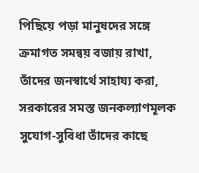পিছিয়ে পড়া মানুষদের সঙ্গে ক্রমাগত সমন্বয় বজায় রাখা, তাঁদের জনস্বার্থে সাহায্য করা, সরকারের সমস্ত জনকল্যাণমূলক সুযোগ-সুবিধা তাঁদের কাছে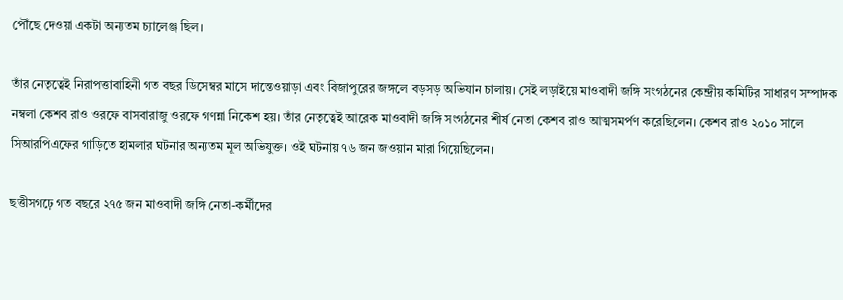পৌঁছে দেওয়া একটা অন‍্যতম চ‍্যালেঞ্জ ছিল।

তাঁর নেতৃত্বেই নিরাপত্তাবাহিনী গত বছর ডিসেম্বর মাসে দান্তেওয়াড়া এবং বিজাপুরের জঙ্গলে বড়সড় অভিযান চালায়। সেই লড়াইয়ে মাওবাদী জঙ্গি সংগঠনের কেন্দ্রীয় কমিটির সাধারণ সম্পাদক নম্বলা কেশব রাও ওরফে বাসবারাজু ওরফে গণন্না নিকেশ হয়। তাঁর নেতৃত্বেই আরেক মাওবাদী জঙ্গি সংগঠনের শীর্ষ নেতা কেশব রাও আত্মসমর্পণ করেছিলেন। কেশব রাও ২০১০ সালে সিআরপিএফের গাড়িতে হামলার ঘটনার অন‍্যতম মূল অভিযুক্ত। ওই ঘটনায় ৭৬ জন জওয়ান মারা গিয়েছিলেন।

ছত্তীসগঢ়ে গত বছরে ২৭৫ জন মাওবাদী জঙ্গি নেতা-কর্মীদের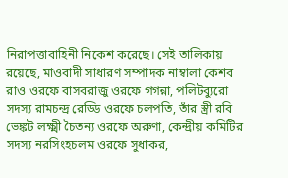নিরাপত্তাবাহিনী নিকেশ করেছে। সেই তালিকায় রয়েছে, মাওবাদী সাধারণ সম্পাদক নাম্বালা কেশব রাও ওরফে বাসবরাজু ওরফে গগন্না, পলিটব্যুরো সদস্য রামচন্দ্র রেড্ডি ওরফে চলপতি, তাঁর স্ত্রী রবি ভেঙ্কট লক্ষ্মী চৈতন্য ওরফে অরুণা, কেন্দ্রীয় কমিটির সদস্য নরসিংহচলম ওরফে সুধাকর,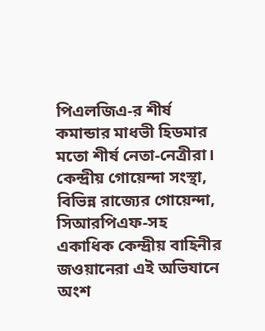পিএলজিএ-র শীর্ষ কমান্ডার মাধভী হিডমার মতো শীর্ষ নেতা-নেত্রীরা। কেন্দ্রীয় গোয়েন্দা সংস্থা, বিভিন্ন রাজ্যের গোয়েন্দা, সিআরপিএফ-সহ একাধিক কেন্দ্রীয় বাহিনীর জওয়ানেরা এই অভিযানে অংশ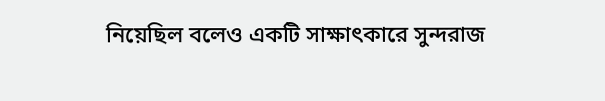নিয়েছিল বলেও একটি সাক্ষাৎকারে সুন্দরাজ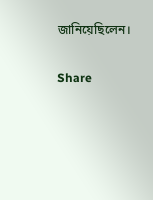জানিয়েছিলেন।


Share